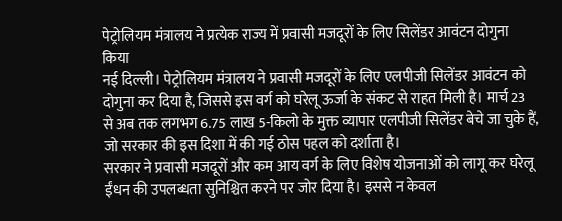पेट्रोलियम मंत्रालय ने प्रत्येक राज्य में प्रवासी मजदूरों के लिए सिलेंडर आवंटन दोगुना किया
नई दिल्ली। पेट्रोलियम मंत्रालय ने प्रवासी मजदूरों के लिए एलपीजी सिलेंडर आवंटन को दोगुना कर दिया है, जिससे इस वर्ग को घरेलू ऊर्जा के संकट से राहत मिली है। मार्च 23 से अब तक लगभग 6.75 लाख 5-किलो के मुक्त व्यापार एलपीजी सिलेंडर बेचे जा चुके हैं, जो सरकार की इस दिशा में की गई ठोस पहल को दर्शाता है।
सरकार ने प्रवासी मजदूरों और कम आय वर्ग के लिए विशेष योजनाओं को लागू कर घरेलू ईंधन की उपलब्धता सुनिश्चित करने पर जोर दिया है। इससे न केवल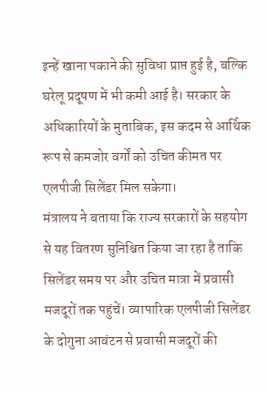इन्हें खाना पकाने की सुविधा प्राप्त हुई है, बल्कि घरेलू प्रदूषण में भी कमी आई है। सरकार के अधिकारियों के मुताबिक, इस कदम से आर्थिक रूप से कमजोर वर्गों को उचित कीमत पर एलपीजी सिलेंडर मिल सकेगा।
मंत्रालय ने बताया कि राज्य सरकारों के सहयोग से यह वितरण सुनिश्चित किया जा रहा है ताकि सिलेंडर समय पर और उचित मात्रा में प्रवासी मजदूरों तक पहुंचें। व्यापारिक एलपीजी सिलेंडर के दोगुना आवंटन से प्रवासी मजदूरों की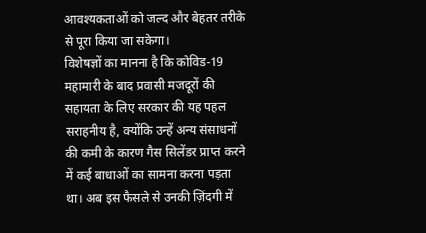आवश्यकताओं को जल्द और बेहतर तरीके से पूरा किया जा सकेगा।
विशेषज्ञों का मानना है कि कोविड-19 महामारी के बाद प्रवासी मजदूरों की सहायता के लिए सरकार की यह पहल सराहनीय है, क्योंकि उन्हें अन्य संसाधनों की कमी के कारण गैस सिलेंडर प्राप्त करने में कई बाधाओं का सामना करना पड़ता था। अब इस फैसले से उनकी ज़िंदगी में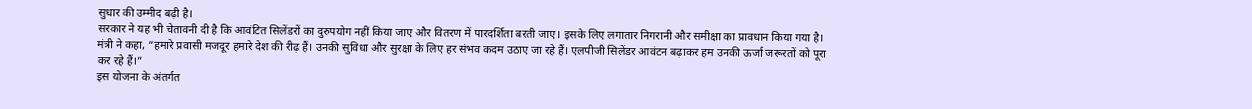सुधार की उम्मीद बढ़ी है।
सरकार ने यह भी चेतावनी दी है कि आवंटित सिलेंडरों का दुरुपयोग नहीं किया जाए और वितरण में पारदर्शिता बरती जाए। इसके लिए लगातार निगरानी और समीक्षा का प्रावधान किया गया है।
मंत्री ने कहा, “हमारे प्रवासी मजदूर हमारे देश की रीढ़ हैं। उनकी सुविधा और सुरक्षा के लिए हर संभव कदम उठाए जा रहे हैं। एलपीजी सिलेंडर आवंटन बढ़ाकर हम उनकी ऊर्जा जरूरतों को पूरा कर रहे हैं।”
इस योजना के अंतर्गत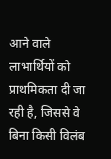आने वाले लाभार्थियों को प्राथमिकता दी जा रही है, जिससे वे बिना किसी विलंब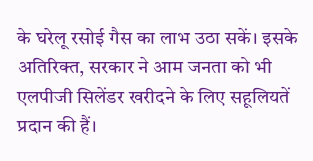के घरेलू रसोई गैस का लाभ उठा सकें। इसके अतिरिक्त, सरकार ने आम जनता को भी एलपीजी सिलेंडर खरीदने के लिए सहूलियतें प्रदान की हैं।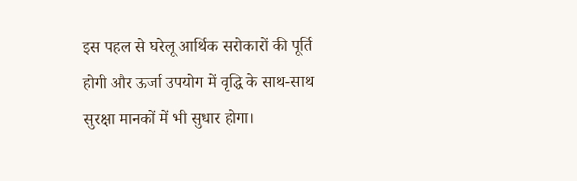इस पहल से घरेलू आर्थिक सरोकारों की पूर्ति होगी और ऊर्जा उपयोग में वृद्धि के साथ-साथ सुरक्षा मानकों में भी सुधार होगा।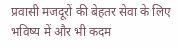प्रवासी मजदूरों की बेहतर सेवा के लिए भविष्य में और भी कदम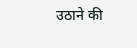उठाने की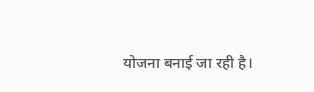योजना बनाई जा रही है।